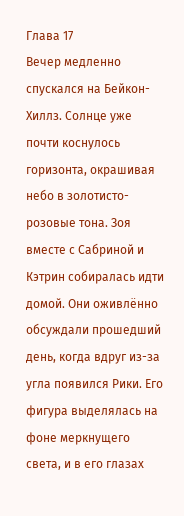Глава 17
Вечер медленно спускался на Бейкон-Хиллз. Солнце уже почти коснулось горизонта, окрашивая небо в золотисто-розовые тона. Зоя вместе с Сабриной и Кэтрин собиралась идти домой. Они оживлённо обсуждали прошедший день, когда вдруг из-за угла появился Рики. Его фигура выделялась на фоне меркнущего света, и в его глазах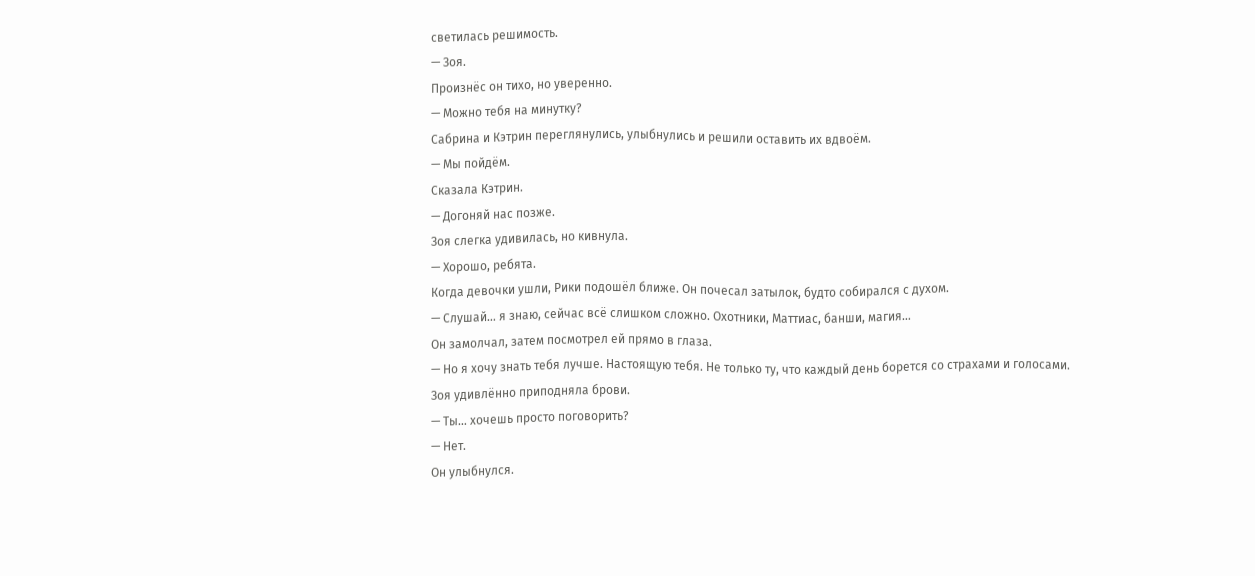светилась решимость.
— Зоя.
Произнёс он тихо, но уверенно.
— Можно тебя на минутку?
Сабрина и Кэтрин переглянулись, улыбнулись и решили оставить их вдвоём.
— Мы пойдём.
Сказала Кэтрин.
— Догоняй нас позже.
Зоя слегка удивилась, но кивнула.
— Хорошо, ребята.
Когда девочки ушли, Рики подошёл ближе. Он почесал затылок, будто собирался с духом.
— Слушай… я знаю, сейчас всё слишком сложно. Охотники, Маттиас, банши, магия…
Он замолчал, затем посмотрел ей прямо в глаза.
— Но я хочу знать тебя лучше. Настоящую тебя. Не только ту, что каждый день борется со страхами и голосами.
Зоя удивлённо приподняла брови.
— Ты… хочешь просто поговорить?
— Нет.
Он улыбнулся.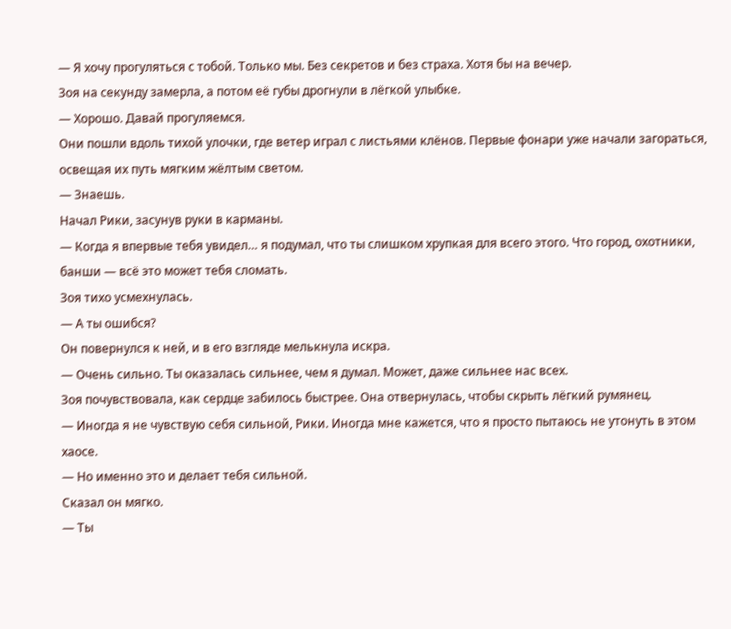— Я хочу прогуляться с тобой. Только мы. Без секретов и без страха. Хотя бы на вечер.
Зоя на секунду замерла, а потом её губы дрогнули в лёгкой улыбке.
— Хорошо. Давай прогуляемся.
Они пошли вдоль тихой улочки, где ветер играл с листьями клёнов. Первые фонари уже начали загораться, освещая их путь мягким жёлтым светом.
— Знаешь.
Начал Рики, засунув руки в карманы.
— Когда я впервые тебя увидел… я подумал, что ты слишком хрупкая для всего этого. Что город, охотники, банши — всё это может тебя сломать.
Зоя тихо усмехнулась.
— А ты ошибся?
Он повернулся к ней, и в его взгляде мелькнула искра.
— Очень сильно. Ты оказалась сильнее, чем я думал. Может, даже сильнее нас всех.
Зоя почувствовала, как сердце забилось быстрее. Она отвернулась, чтобы скрыть лёгкий румянец.
— Иногда я не чувствую себя сильной, Рики. Иногда мне кажется, что я просто пытаюсь не утонуть в этом хаосе.
— Но именно это и делает тебя сильной.
Сказал он мягко.
— Ты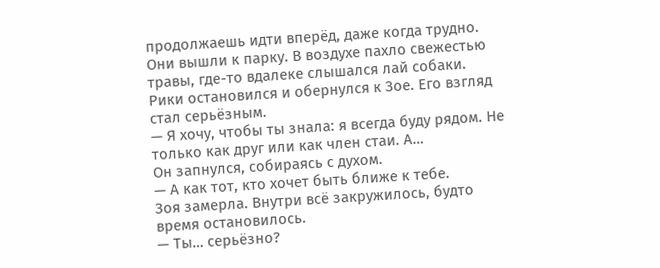продолжаешь идти вперёд, даже когда трудно.
Они вышли к парку. В воздухе пахло свежестью травы, где-то вдалеке слышался лай собаки. Рики остановился и обернулся к Зое. Его взгляд стал серьёзным.
— Я хочу, чтобы ты знала: я всегда буду рядом. Не только как друг или как член стаи. А…
Он запнулся, собираясь с духом.
— А как тот, кто хочет быть ближе к тебе.
Зоя замерла. Внутри всё закружилось, будто время остановилось.
— Ты… серьёзно?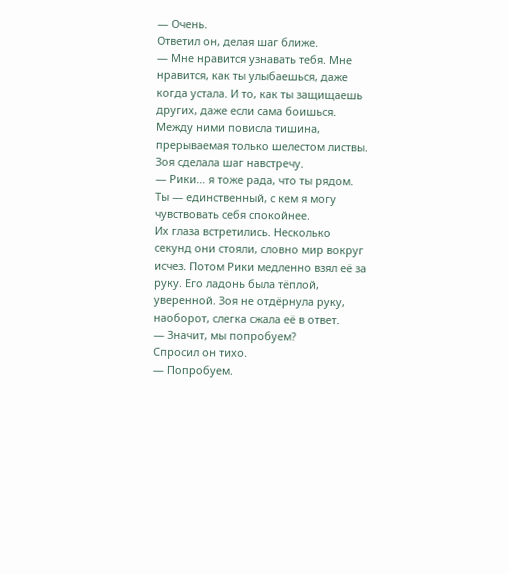— Очень.
Ответил он, делая шаг ближе.
— Мне нравится узнавать тебя. Мне нравится, как ты улыбаешься, даже когда устала. И то, как ты защищаешь других, даже если сама боишься.
Между ними повисла тишина, прерываемая только шелестом листвы. Зоя сделала шаг навстречу.
— Рики… я тоже рада, что ты рядом. Ты — единственный, с кем я могу чувствовать себя спокойнее.
Их глаза встретились. Несколько секунд они стояли, словно мир вокруг исчез. Потом Рики медленно взял её за руку. Его ладонь была тёплой, уверенной. Зоя не отдёрнула руку, наоборот, слегка сжала её в ответ.
— Значит, мы попробуем?
Спросил он тихо.
— Попробуем.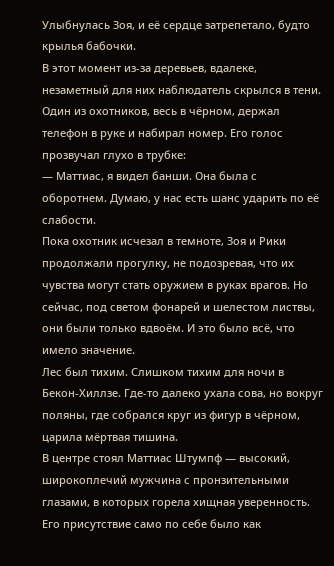Улыбнулась Зоя, и её сердце затрепетало, будто крылья бабочки.
В этот момент из-за деревьев, вдалеке, незаметный для них наблюдатель скрылся в тени. Один из охотников, весь в чёрном, держал телефон в руке и набирал номер. Его голос прозвучал глухо в трубке:
— Маттиас, я видел банши. Она была с оборотнем. Думаю, у нас есть шанс ударить по её слабости.
Пока охотник исчезал в темноте, Зоя и Рики продолжали прогулку, не подозревая, что их чувства могут стать оружием в руках врагов. Но сейчас, под светом фонарей и шелестом листвы, они были только вдвоём. И это было всё, что имело значение.
Лес был тихим. Слишком тихим для ночи в Бекон-Хиллзе. Где-то далеко ухала сова, но вокруг поляны, где собрался круг из фигур в чёрном, царила мёртвая тишина.
В центре стоял Маттиас Штумпф — высокий, широкоплечий мужчина с пронзительными глазами, в которых горела хищная уверенность. Его присутствие само по себе было как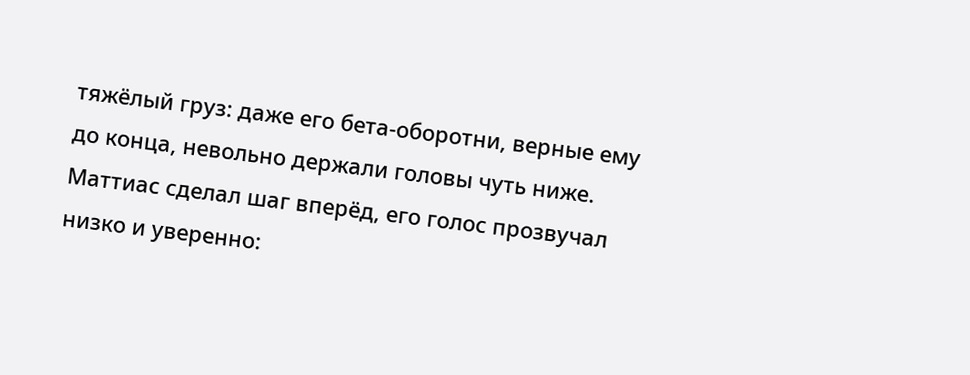тяжёлый груз: даже его бета-оборотни, верные ему до конца, невольно держали головы чуть ниже.
Маттиас сделал шаг вперёд, его голос прозвучал низко и уверенно: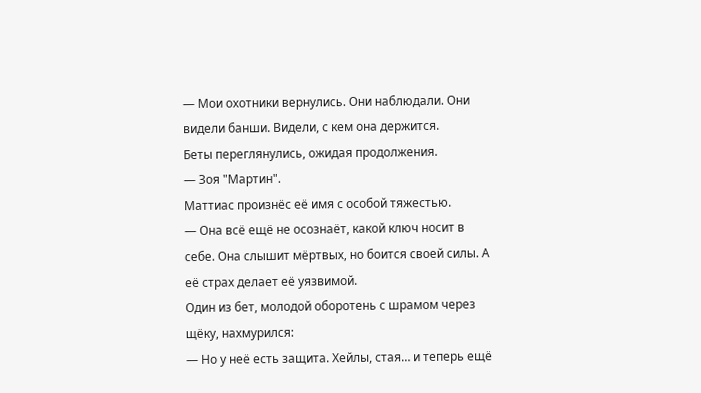— Мои охотники вернулись. Они наблюдали. Они видели банши. Видели, с кем она держится.
Беты переглянулись, ожидая продолжения.
— Зоя "Мартин".
Маттиас произнёс её имя с особой тяжестью.
— Она всё ещё не осознаёт, какой ключ носит в себе. Она слышит мёртвых, но боится своей силы. А её страх делает её уязвимой.
Один из бет, молодой оборотень с шрамом через щёку, нахмурился:
— Но у неё есть защита. Хейлы, стая… и теперь ещё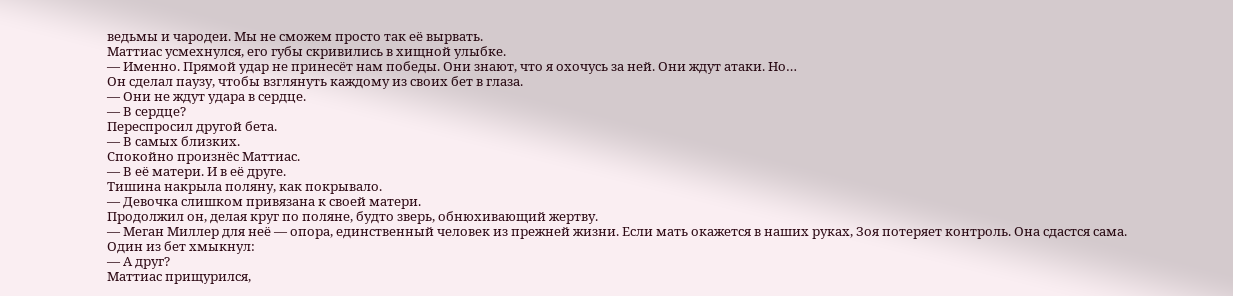ведьмы и чародеи. Мы не сможем просто так её вырвать.
Маттиас усмехнулся, его губы скривились в хищной улыбке.
— Именно. Прямой удар не принесёт нам победы. Они знают, что я охочусь за ней. Они ждут атаки. Но…
Он сделал паузу, чтобы взглянуть каждому из своих бет в глаза.
— Они не ждут удара в сердце.
— В сердце?
Переспросил другой бета.
— В самых близких.
Спокойно произнёс Маттиас.
— В её матери. И в её друге.
Тишина накрыла поляну, как покрывало.
— Девочка слишком привязана к своей матери.
Продолжил он, делая круг по поляне, будто зверь, обнюхивающий жертву.
— Меган Миллер для неё — опора, единственный человек из прежней жизни. Если мать окажется в наших руках, Зоя потеряет контроль. Она сдастся сама.
Один из бет хмыкнул:
— А друг?
Маттиас прищурился,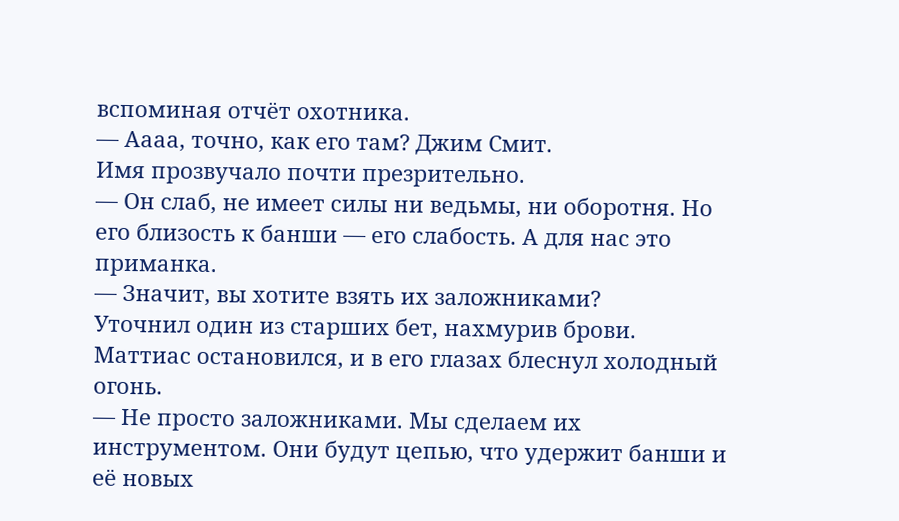вспоминая отчёт охотника.
— Аааа, точно, как его там? Джим Смит.
Имя прозвучало почти презрительно.
— Он слаб, не имеет силы ни ведьмы, ни оборотня. Но его близость к банши — его слабость. А для нас это приманка.
— Значит, вы хотите взять их заложниками?
Уточнил один из старших бет, нахмурив брови.
Маттиас остановился, и в его глазах блеснул холодный огонь.
— Не просто заложниками. Мы сделаем их инструментом. Они будут цепью, что удержит банши и её новых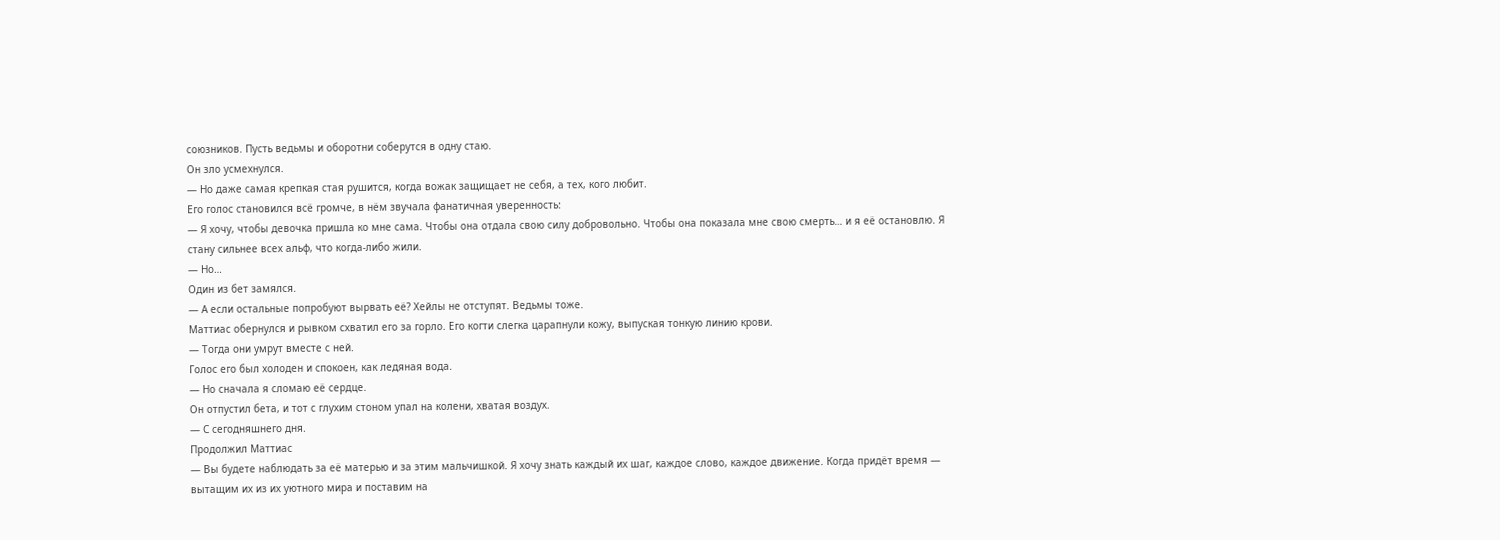союзников. Пусть ведьмы и оборотни соберутся в одну стаю.
Он зло усмехнулся.
— Но даже самая крепкая стая рушится, когда вожак защищает не себя, а тех, кого любит.
Его голос становился всё громче, в нём звучала фанатичная уверенность:
— Я хочу, чтобы девочка пришла ко мне сама. Чтобы она отдала свою силу добровольно. Чтобы она показала мне свою смерть… и я её остановлю. Я стану сильнее всех альф, что когда-либо жили.
— Но…
Один из бет замялся.
— А если остальные попробуют вырвать её? Хейлы не отступят. Ведьмы тоже.
Маттиас обернулся и рывком схватил его за горло. Его когти слегка царапнули кожу, выпуская тонкую линию крови.
— Тогда они умрут вместе с ней.
Голос его был холоден и спокоен, как ледяная вода.
— Но сначала я сломаю её сердце.
Он отпустил бета, и тот с глухим стоном упал на колени, хватая воздух.
— С сегодняшнего дня.
Продолжил Маттиас
— Вы будете наблюдать за её матерью и за этим мальчишкой. Я хочу знать каждый их шаг, каждое слово, каждое движение. Когда придёт время — вытащим их из их уютного мира и поставим на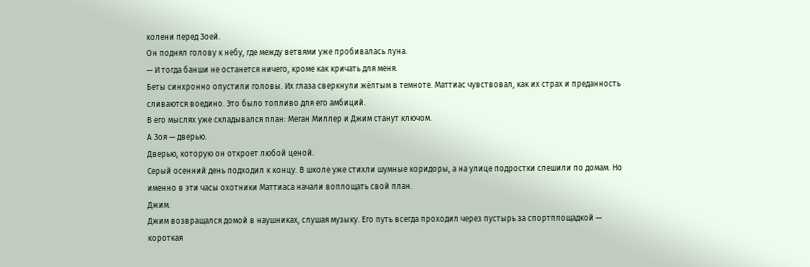колени перед Зоей.
Он поднял голову к небу, где между ветвями уже пробивалась луна.
— И тогда банши не останется ничего, кроме как кричать для меня.
Беты синхронно опустили головы. Их глаза сверкнули жёлтым в темноте. Маттиас чувствовал, как их страх и преданность сливаются воедино. Это было топливо для его амбиций.
В его мыслях уже складывался план: Меган Миллер и Джим станут ключом.
А Зоя — дверью.
Дверью, которую он откроет любой ценой.
Серый осенний день подходил к концу. В школе уже стихли шумные коридоры, а на улице подростки спешили по домам. Но именно в эти часы охотники Маттиаса начали воплощать свой план.
Джим.
Джим возвращался домой в наушниках, слушая музыку. Его путь всегда проходил через пустырь за спортплощадкой — короткая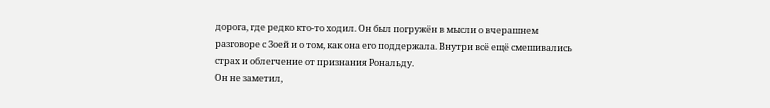дорога, где редко кто-то ходил. Он был погружён в мысли о вчерашнем разговоре с Зоей и о том, как она его поддержала. Внутри всё ещё смешивались страх и облегчение от признания Рональду.
Он не заметил,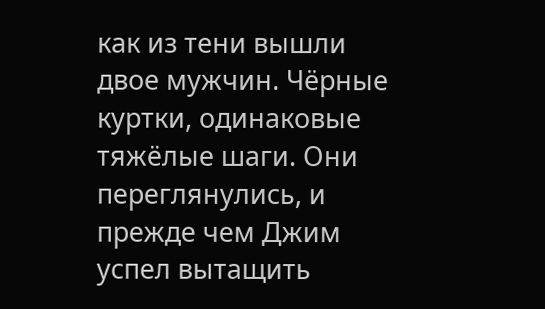как из тени вышли двое мужчин. Чёрные куртки, одинаковые тяжёлые шаги. Они переглянулись, и прежде чем Джим успел вытащить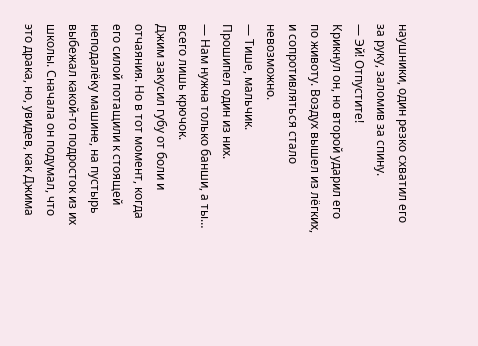наушники, один резко схватил его за руку, заломив за спину.
— Эй! Отпустите!
Крикнул он, но второй ударил его по животу. Воздух вышел из лёгких, и сопротивляться стало невозможно.
— Тише, мальчик.
Прошипел один из них.
— Нам нужна только банши, а ты… всего лишь крючок.
Джим закусил губу от боли и отчаяния. Но в тот момент, когда его силой потащили к стоящей неподалёку машине, на пустырь выбежал какой-то подросток из их школы. Сначала он подумал, что это драка, но, увидев, как Джима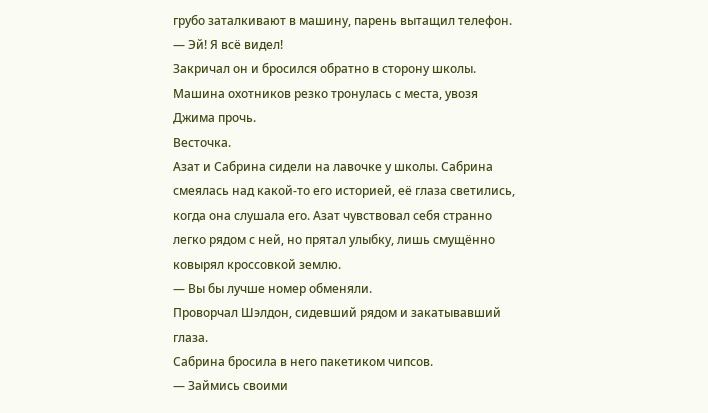грубо заталкивают в машину, парень вытащил телефон.
— Эй! Я всё видел!
Закричал он и бросился обратно в сторону школы.
Машина охотников резко тронулась с места, увозя Джима прочь.
Весточка.
Азат и Сабрина сидели на лавочке у школы. Сабрина смеялась над какой-то его историей, её глаза светились, когда она слушала его. Азат чувствовал себя странно легко рядом с ней, но прятал улыбку, лишь смущённо ковырял кроссовкой землю.
— Вы бы лучше номер обменяли.
Проворчал Шэлдон, сидевший рядом и закатывавший глаза.
Сабрина бросила в него пакетиком чипсов.
— Займись своими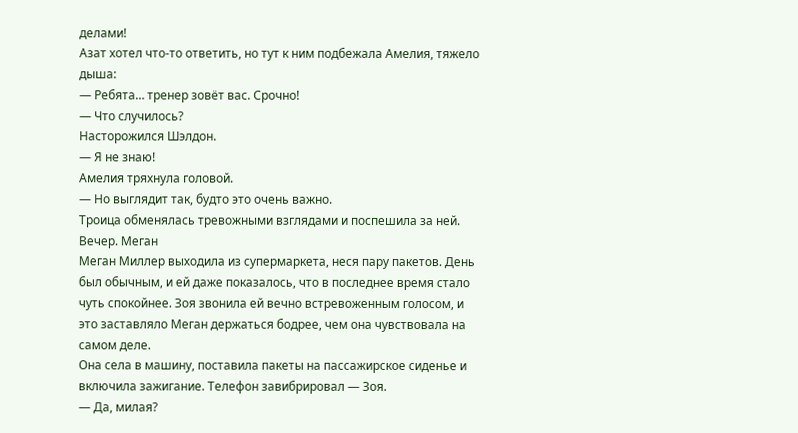делами!
Азат хотел что-то ответить, но тут к ним подбежала Амелия, тяжело дыша:
— Ребята… тренер зовёт вас. Срочно!
— Что случилось?
Насторожился Шэлдон.
— Я не знаю!
Амелия тряхнула головой.
— Но выглядит так, будто это очень важно.
Троица обменялась тревожными взглядами и поспешила за ней.
Вечер. Меган
Меган Миллер выходила из супермаркета, неся пару пакетов. День был обычным, и ей даже показалось, что в последнее время стало чуть спокойнее. Зоя звонила ей вечно встревоженным голосом, и это заставляло Меган держаться бодрее, чем она чувствовала на самом деле.
Она села в машину, поставила пакеты на пассажирское сиденье и включила зажигание. Телефон завибрировал — Зоя.
— Да, милая?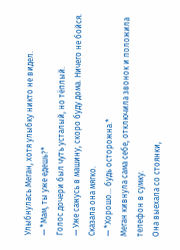Улыбнулась Меган, хотя улыбку никто не видел.
— *Мам, ты уже едешь?*
Голос дочери был чуть усталый, но тёплый.
— Уже сажусь в машину, скоро буду дома. Ничего не бойся.
Сказала она мягко.
— *Хорошо… будь осторожна.*
Меган кивнула сама себе, отключила звонок и положила телефон в сумку.
Она выехала со стоянки,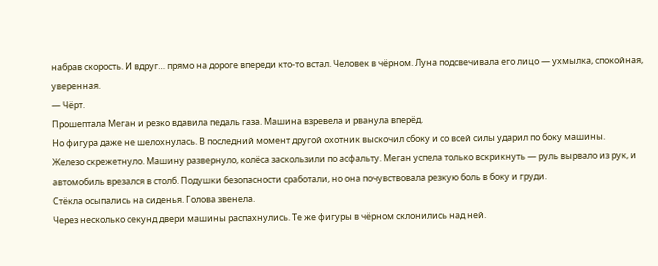набрав скорость. И вдруг… прямо на дороге впереди кто-то встал. Человек в чёрном. Луна подсвечивала его лицо — ухмылка, спокойная, уверенная.
— Чёрт.
Прошептала Меган и резко вдавила педаль газа. Машина взревела и рванула вперёд.
Но фигура даже не шелохнулась. В последний момент другой охотник выскочил сбоку и со всей силы ударил по боку машины.
Железо скрежетнуло. Машину развернуло, колёса заскользили по асфальту. Меган успела только вскрикнуть — руль вырвало из рук, и автомобиль врезался в столб. Подушки безопасности сработали, но она почувствовала резкую боль в боку и груди.
Стёкла осыпались на сиденья. Голова звенела.
Через несколько секунд двери машины распахнулись. Те же фигуры в чёрном склонились над ней.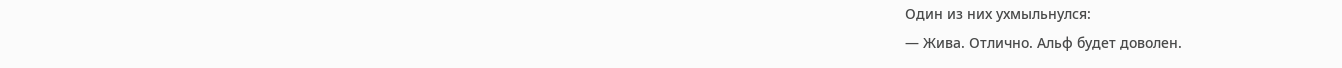Один из них ухмыльнулся:
— Жива. Отлично. Альф будет доволен.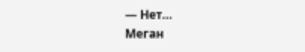— Нет…
Меган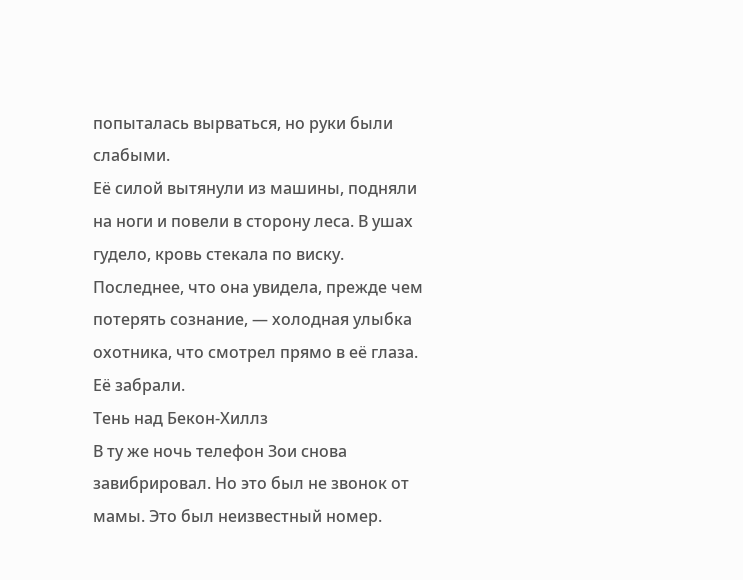попыталась вырваться, но руки были слабыми.
Её силой вытянули из машины, подняли на ноги и повели в сторону леса. В ушах гудело, кровь стекала по виску. Последнее, что она увидела, прежде чем потерять сознание, — холодная улыбка охотника, что смотрел прямо в её глаза.
Её забрали.
Тень над Бекон-Хиллз
В ту же ночь телефон Зои снова завибрировал. Но это был не звонок от мамы. Это был неизвестный номер.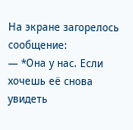На экране загорелось сообщение:
— *Она у нас. Если хочешь её снова увидеть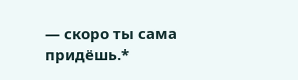— скоро ты сама придёшь.*